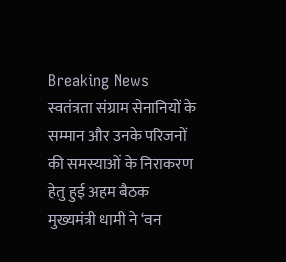Breaking News
स्वतंत्रता संग्राम सेनानियों के सम्मान और उनके परिजनों की समस्याओं के निराकरण हेतु हुई अहम बैठक
मुख्यमंत्री धामी ने ‘वन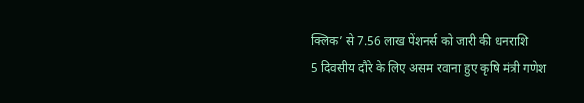क्लिक’ से 7.56 लाख पेंशनर्स को जारी की धनराशि
5 दिवसीय दौरे के लिए असम रवाना हुए कृषि मंत्री गणेश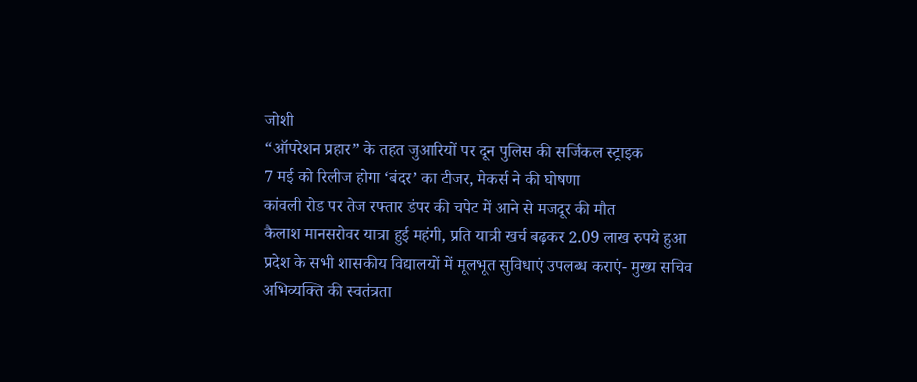जोशी
“ऑपरेशन प्रहार” के तहत जुआरियों पर दून पुलिस की सर्जिकल स्ट्राइक
7 मई को रिलीज होगा ‘बंदर’ का टीजर, मेकर्स ने की घोषणा
कांवली रोड पर तेज रफ्तार डंपर की चपेट में आने से मजदूर की मौत
कैलाश मानसरोवर यात्रा हुई महंगी, प्रति यात्री खर्च बढ़कर 2.09 लाख रुपये हुआ
प्रदेश के सभी शासकीय विद्यालयों में मूलभूत सुविधाएं उपलब्ध कराएं- मुख्य सचिव
अभिव्यक्ति की स्वतंत्रता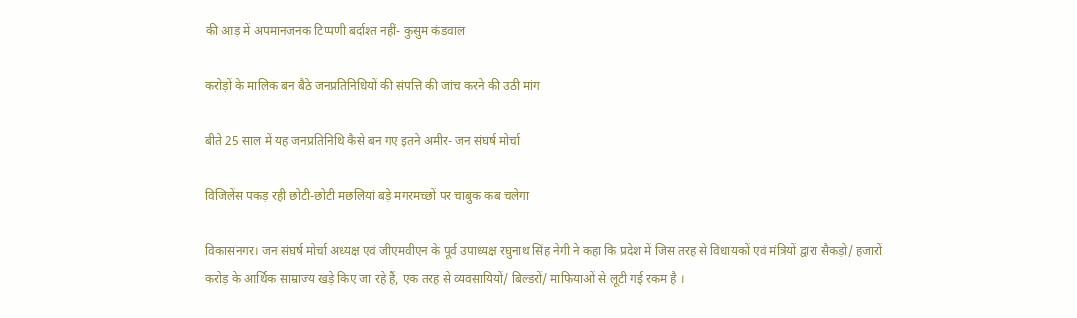की आड़ में अपमानजनक टिप्पणी बर्दाश्त नहीं- कुसुम कंडवाल

करोड़ों के मालिक बन बैठे जनप्रतिनिधियों की संपत्ति की जांच करने की उठी मांग

बीते 25 साल में यह जनप्रतिनिथि कैसे बन गए इतने अमीर- जन संघर्ष मोर्चा

विजिलेंस पकड़ रही छोटी-छोटी मछलियां बड़े मगरमच्छों पर चाबुक कब चलेगा

विकासनगर। जन संघर्ष मोर्चा अध्यक्ष एवं जीएमवीएन के पूर्व उपाध्यक्ष रघुनाथ सिंह नेगी ने कहा कि प्रदेश में जिस तरह से विधायकों एवं मंत्रियों द्वारा सैकड़ो/ हजारों करोड़ के आर्थिक साम्राज्य खड़े किए जा रहे हैं, एक तरह से व्यवसायियों/ बिल्डरों/ माफियाओं से लूटी गई रकम है ।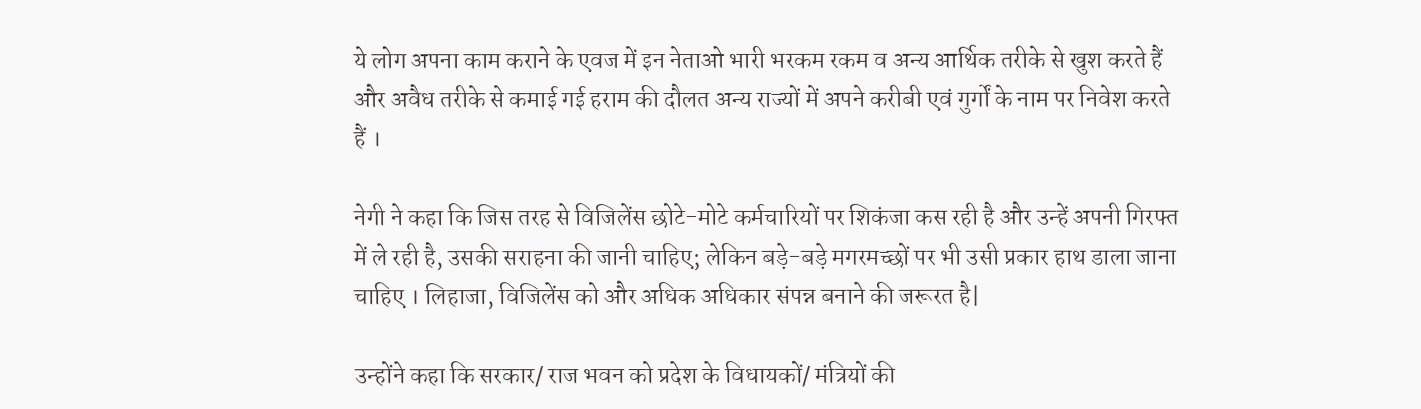ये लोग अपना काम कराने के एवज में इन नेताओ भारी भरकम रकम व अन्य आर्थिक तरीके से खुश करते हैं और अवैध तरीके से कमाई गई हराम की दौलत अन्य राज्यों में अपने करीबी एवं गुर्गों के नाम पर निवेश करते हैं ।

नेगी ने कहा कि जिस तरह से विजिलेंस छोटे-मोटे कर्मचारियों पर शिकंजा कस रही है और उन्हें अपनी गिरफ्त में ले रही है, उसकी सराहना की जानी चाहिए; लेकिन बड़े-बड़े मगरमच्छों पर भी उसी प्रकार हाथ डाला जाना चाहिए । लिहाजा, विजिलेंस को और अधिक अधिकार संपन्न बनाने की जरूरत है|

उन्होंने कहा कि सरकार/ राज भवन को प्रदेश के विधायकों/ मंत्रियों की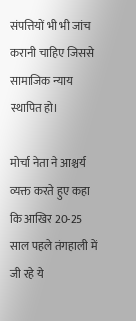संपत्तियों भी भी जांच करानी चाहिए जिससे सामाजिक न्याय स्थापित हो।

मोर्चा नेता ने आश्चर्य व्यक्त करते हुए कहा कि आखिर 20-25 साल पहले तंगहाली में जी रहे ये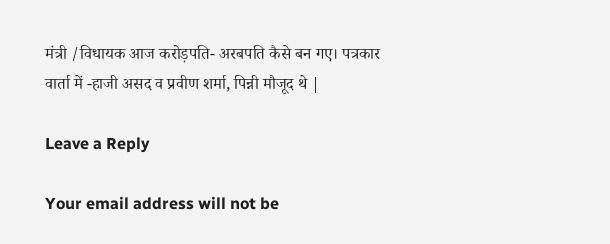मंत्री /विधायक आज करोड़पति- अरबपति कैसे बन गए। पत्रकार वार्ता में -हाजी असद व प्रवीण शर्मा, पिन्नी मौजूद थे |

Leave a Reply

Your email address will not be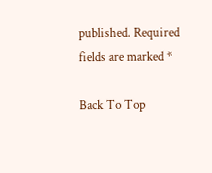published. Required fields are marked *

Back To Top